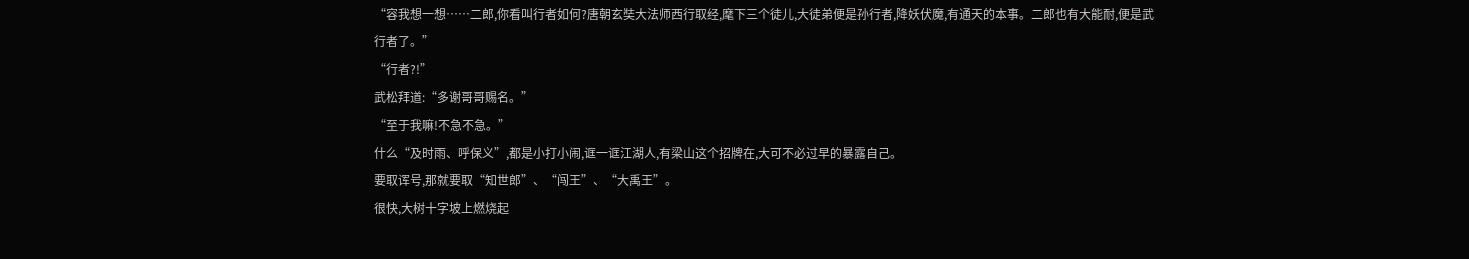“容我想一想……二郎,你看叫行者如何?唐朝玄奘大法师西行取经,麾下三个徒儿,大徒弟便是孙行者,降妖伏魔,有通天的本事。二郎也有大能耐,便是武行者了。”
“行者?!”
武松拜道:“多谢哥哥赐名。”
“至于我嘛!不急不急。”
什么“及时雨、呼保义”,都是小打小闹,诓一诓江湖人,有梁山这个招牌在,大可不必过早的暴露自己。
要取诨号,那就要取“知世郎”、“闯王”、“大禹王”。
很快,大树十字坡上燃烧起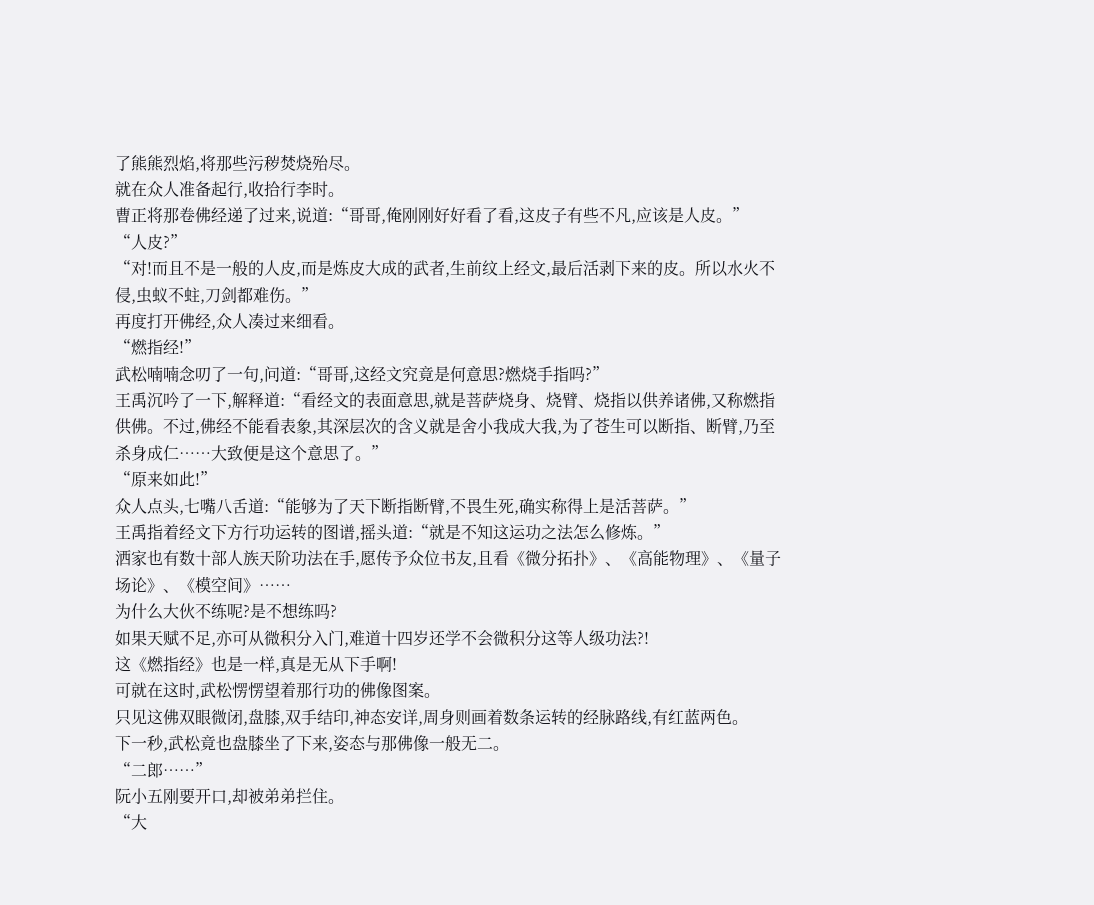了熊熊烈焰,将那些污秽焚烧殆尽。
就在众人准备起行,收拾行李时。
曹正将那卷佛经递了过来,说道:“哥哥,俺刚刚好好看了看,这皮子有些不凡,应该是人皮。”
“人皮?”
“对!而且不是一般的人皮,而是炼皮大成的武者,生前纹上经文,最后活剥下来的皮。所以水火不侵,虫蚁不蛀,刀剑都难伤。”
再度打开佛经,众人凑过来细看。
“燃指经!”
武松喃喃念叨了一句,问道:“哥哥,这经文究竟是何意思?燃烧手指吗?”
王禹沉吟了一下,解释道:“看经文的表面意思,就是菩萨烧身、烧臂、烧指以供养诸佛,又称燃指供佛。不过,佛经不能看表象,其深层次的含义就是舍小我成大我,为了苍生可以断指、断臂,乃至杀身成仁……大致便是这个意思了。”
“原来如此!”
众人点头,七嘴八舌道:“能够为了天下断指断臂,不畏生死,确实称得上是活菩萨。”
王禹指着经文下方行功运转的图谱,摇头道:“就是不知这运功之法怎么修炼。”
洒家也有数十部人族天阶功法在手,愿传予众位书友,且看《微分拓扑》、《高能物理》、《量子场论》、《模空间》……
为什么大伙不练呢?是不想练吗?
如果天赋不足,亦可从微积分入门,难道十四岁还学不会微积分这等人级功法?!
这《燃指经》也是一样,真是无从下手啊!
可就在这时,武松愣愣望着那行功的佛像图案。
只见这佛双眼微闭,盘膝,双手结印,神态安详,周身则画着数条运转的经脉路线,有红蓝两色。
下一秒,武松竟也盘膝坐了下来,姿态与那佛像一般无二。
“二郎……”
阮小五刚要开口,却被弟弟拦住。
“大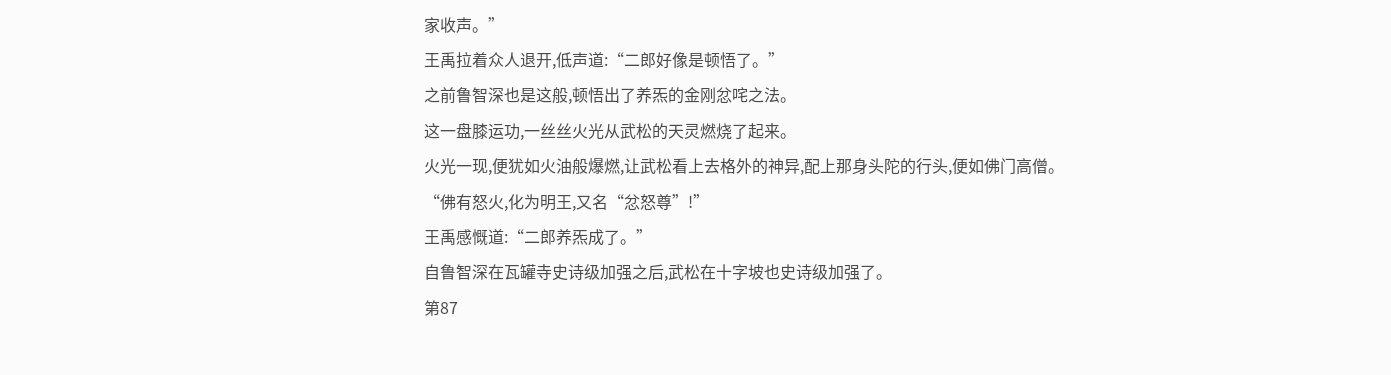家收声。”
王禹拉着众人退开,低声道:“二郎好像是顿悟了。”
之前鲁智深也是这般,顿悟出了养炁的金刚忿咤之法。
这一盘膝运功,一丝丝火光从武松的天灵燃烧了起来。
火光一现,便犹如火油般爆燃,让武松看上去格外的神异,配上那身头陀的行头,便如佛门高僧。
“佛有怒火,化为明王,又名“忿怒尊”!”
王禹感慨道:“二郎养炁成了。”
自鲁智深在瓦罐寺史诗级加强之后,武松在十字坡也史诗级加强了。
第87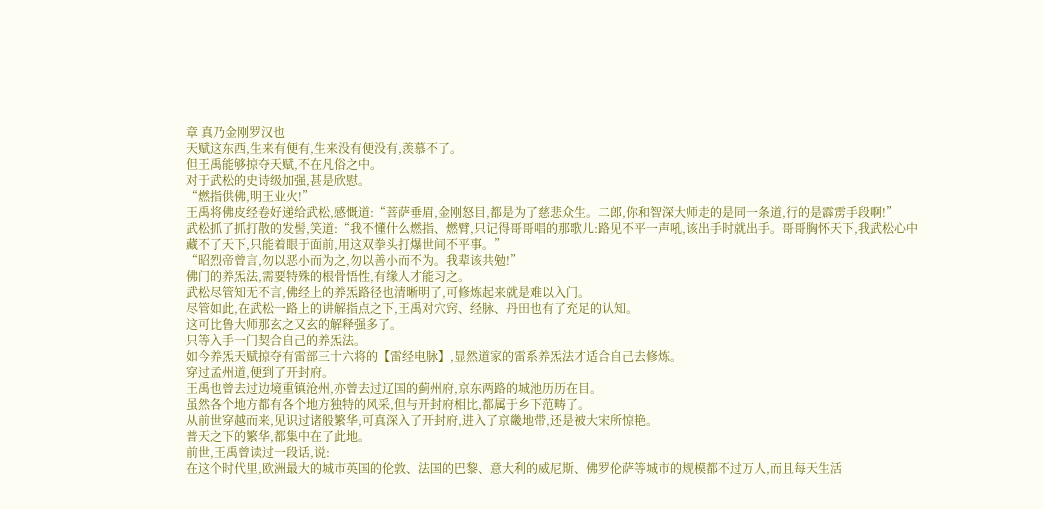章 真乃金刚罗汉也
天赋这东西,生来有便有,生来没有便没有,羡慕不了。
但王禹能够掠夺天赋,不在凡俗之中。
对于武松的史诗级加强,甚是欣慰。
“燃指供佛,明王业火!”
王禹将佛皮经卷好递给武松,感慨道:“菩萨垂眉,金刚怒目,都是为了慈悲众生。二郎,你和智深大师走的是同一条道,行的是霹雳手段啊!”
武松抓了抓打散的发髻,笑道:“我不懂什么燃指、燃臂,只记得哥哥唱的那歌儿:路见不平一声吼,该出手时就出手。哥哥胸怀天下,我武松心中藏不了天下,只能着眼于面前,用这双拳头打爆世间不平事。”
“昭烈帝曾言,勿以恶小而为之,勿以善小而不为。我辈该共勉!”
佛门的养炁法,需要特殊的根骨悟性,有缘人才能习之。
武松尽管知无不言,佛经上的养炁路径也清晰明了,可修炼起来就是难以入门。
尽管如此,在武松一路上的讲解指点之下,王禹对穴窍、经脉、丹田也有了充足的认知。
这可比鲁大师那玄之又玄的解释强多了。
只等入手一门契合自己的养炁法。
如今养炁天赋掠夺有雷部三十六将的【雷经电脉】,显然道家的雷系养炁法才适合自己去修炼。
穿过孟州道,便到了开封府。
王禹也曾去过边境重镇沧州,亦曾去过辽国的蓟州府,京东两路的城池历历在目。
虽然各个地方都有各个地方独特的风采,但与开封府相比,都属于乡下范畴了。
从前世穿越而来,见识过诸般繁华,可真深入了开封府,进入了京畿地带,还是被大宋所惊艳。
普天之下的繁华,都集中在了此地。
前世,王禹曾读过一段话,说:
在这个时代里,欧洲最大的城市英国的伦敦、法国的巴黎、意大利的威尼斯、佛罗伦萨等城市的规模都不过万人,而且每天生活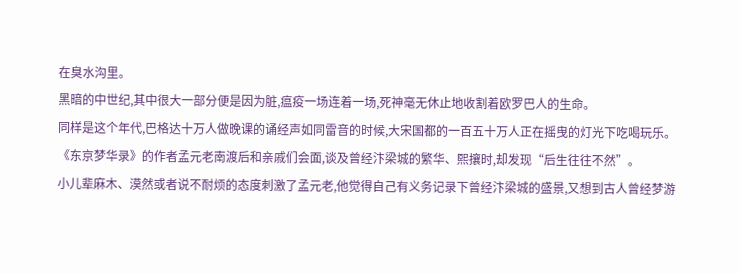在臭水沟里。
黑暗的中世纪,其中很大一部分便是因为脏,瘟疫一场连着一场,死神毫无休止地收割着欧罗巴人的生命。
同样是这个年代,巴格达十万人做晚课的诵经声如同雷音的时候,大宋国都的一百五十万人正在摇曳的灯光下吃喝玩乐。
《东京梦华录》的作者孟元老南渡后和亲戚们会面,谈及曾经汴梁城的繁华、熙攘时,却发现“后生往往不然”。
小儿辈麻木、漠然或者说不耐烦的态度刺激了孟元老,他觉得自己有义务记录下曾经汴梁城的盛景,又想到古人曾经梦游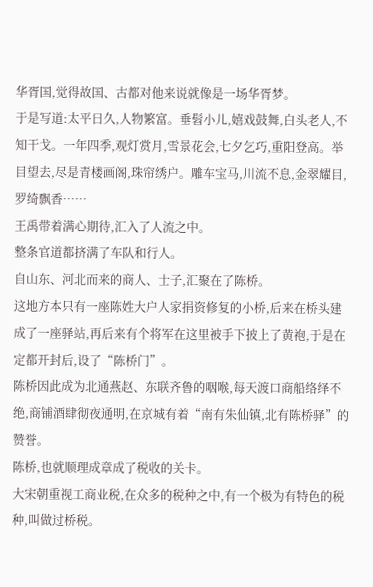华胥国,觉得故国、古都对他来说就像是一场华胥梦。
于是写道:太平日久,人物繁富。垂髫小儿,嬉戏鼓舞,白头老人,不知干戈。一年四季,观灯赏月,雪景花会,七夕乞巧,重阳登高。举目望去,尽是青楼画阁,珠帘绣户。雕车宝马,川流不息,金翠耀目,罗绮飘香……
王禹带着满心期待,汇入了人流之中。
整条官道都挤满了车队和行人。
自山东、河北而来的商人、士子,汇聚在了陈桥。
这地方本只有一座陈姓大户人家捐资修复的小桥,后来在桥头建成了一座驿站,再后来有个将军在这里被手下披上了黄袍,于是在定都开封后,设了“陈桥门”。
陈桥因此成为北通燕赵、东联齐鲁的咽喉,每天渡口商船络绎不绝,商铺酒肆彻夜通明,在京城有着“南有朱仙镇,北有陈桥驿”的赞誉。
陈桥,也就顺理成章成了税收的关卡。
大宋朝重视工商业税,在众多的税种之中,有一个极为有特色的税种,叫做过桥税。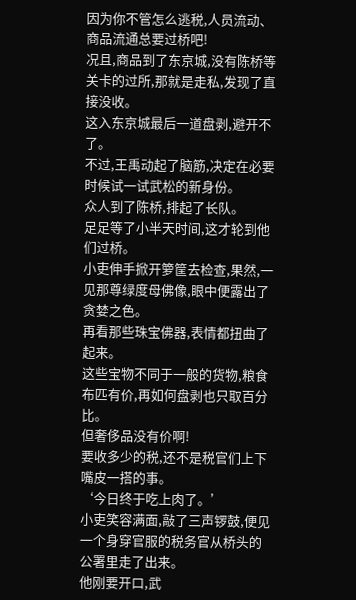因为你不管怎么逃税,人员流动、商品流通总要过桥吧!
况且,商品到了东京城,没有陈桥等关卡的过所,那就是走私,发现了直接没收。
这入东京城最后一道盘剥,避开不了。
不过,王禹动起了脑筋,决定在必要时候试一试武松的新身份。
众人到了陈桥,排起了长队。
足足等了小半天时间,这才轮到他们过桥。
小吏伸手掀开箩筐去检查,果然,一见那尊绿度母佛像,眼中便露出了贪婪之色。
再看那些珠宝佛器,表情都扭曲了起来。
这些宝物不同于一般的货物,粮食布匹有价,再如何盘剥也只取百分比。
但奢侈品没有价啊!
要收多少的税,还不是税官们上下嘴皮一搭的事。
‘今日终于吃上肉了。’
小吏笑容满面,敲了三声锣鼓,便见一个身穿官服的税务官从桥头的公署里走了出来。
他刚要开口,武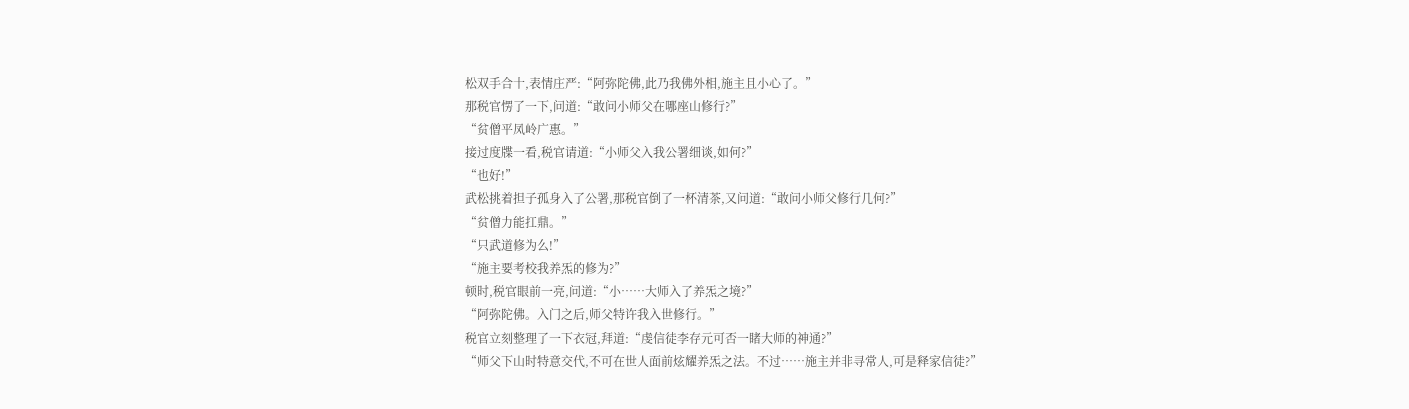松双手合十,表情庄严:“阿弥陀佛,此乃我佛外相,施主且小心了。”
那税官愣了一下,问道:“敢问小师父在哪座山修行?”
“贫僧平凤岭广惠。”
接过度牒一看,税官请道:“小师父入我公署细谈,如何?”
“也好!”
武松挑着担子孤身入了公署,那税官倒了一杯清茶,又问道:“敢问小师父修行几何?”
“贫僧力能扛鼎。”
“只武道修为么!”
“施主要考校我养炁的修为?”
顿时,税官眼前一亮,问道:“小……大师入了养炁之境?”
“阿弥陀佛。入门之后,师父特许我入世修行。”
税官立刻整理了一下衣冠,拜道:“虔信徒李存元可否一睹大师的神通?”
“师父下山时特意交代,不可在世人面前炫耀养炁之法。不过……施主并非寻常人,可是释家信徒?”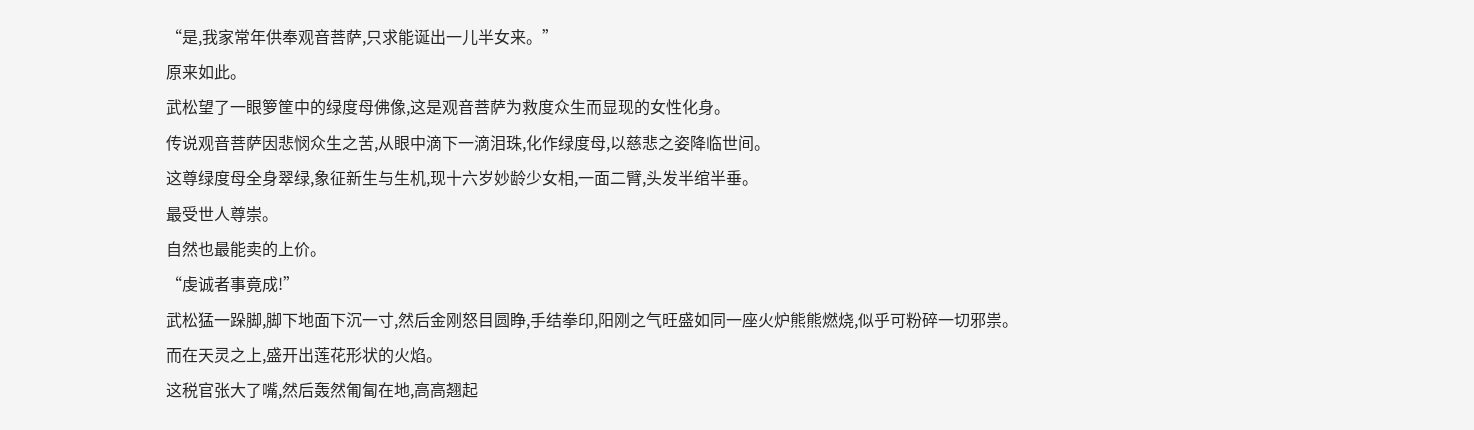“是,我家常年供奉观音菩萨,只求能诞出一儿半女来。”
原来如此。
武松望了一眼箩筐中的绿度母佛像,这是观音菩萨为救度众生而显现的女性化身。
传说观音菩萨因悲悯众生之苦,从眼中滴下一滴泪珠,化作绿度母,以慈悲之姿降临世间。
这尊绿度母全身翠绿,象征新生与生机,现十六岁妙龄少女相,一面二臂,头发半绾半垂。
最受世人尊崇。
自然也最能卖的上价。
“虔诚者事竟成!”
武松猛一跺脚,脚下地面下沉一寸,然后金刚怒目圆睁,手结拳印,阳刚之气旺盛如同一座火炉熊熊燃烧,似乎可粉碎一切邪祟。
而在天灵之上,盛开出莲花形状的火焰。
这税官张大了嘴,然后轰然匍匐在地,高高翘起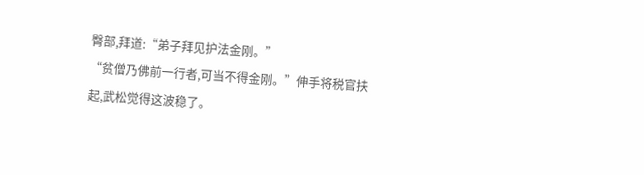臀部,拜道:“弟子拜见护法金刚。”
“贫僧乃佛前一行者,可当不得金刚。”伸手将税官扶起,武松觉得这波稳了。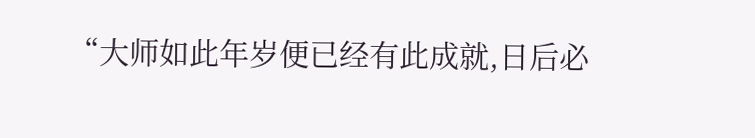“大师如此年岁便已经有此成就,日后必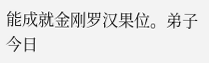能成就金刚罗汉果位。弟子今日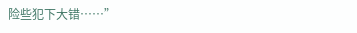险些犯下大错……”